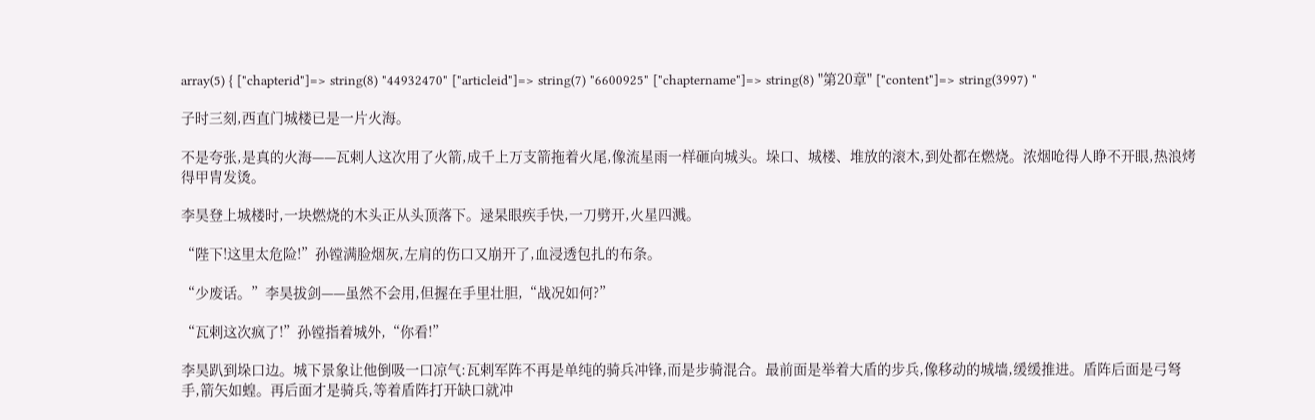array(5) { ["chapterid"]=> string(8) "44932470" ["articleid"]=> string(7) "6600925" ["chaptername"]=> string(8) "第20章" ["content"]=> string(3997) "

子时三刻,西直门城楼已是一片火海。

不是夸张,是真的火海——瓦剌人这次用了火箭,成千上万支箭拖着火尾,像流星雨一样砸向城头。垛口、城楼、堆放的滚木,到处都在燃烧。浓烟呛得人睁不开眼,热浪烤得甲胄发烫。

李昊登上城楼时,一块燃烧的木头正从头顶落下。逯杲眼疾手快,一刀劈开,火星四溅。

“陛下!这里太危险!”孙镗满脸烟灰,左肩的伤口又崩开了,血浸透包扎的布条。

“少废话。”李昊拔剑——虽然不会用,但握在手里壮胆,“战况如何?”

“瓦剌这次疯了!”孙镗指着城外,“你看!”

李昊趴到垛口边。城下景象让他倒吸一口凉气:瓦剌军阵不再是单纯的骑兵冲锋,而是步骑混合。最前面是举着大盾的步兵,像移动的城墙,缓缓推进。盾阵后面是弓弩手,箭矢如蝗。再后面才是骑兵,等着盾阵打开缺口就冲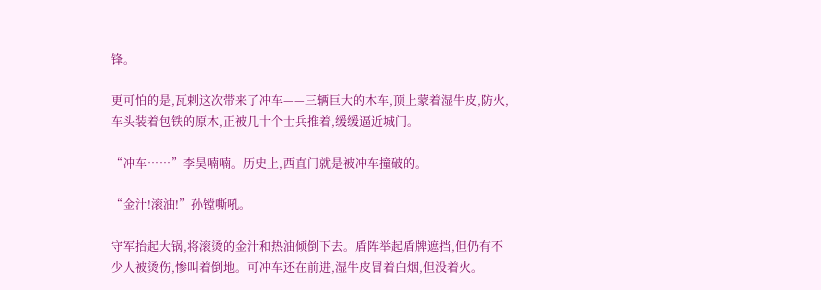锋。

更可怕的是,瓦剌这次带来了冲车——三辆巨大的木车,顶上蒙着湿牛皮,防火,车头装着包铁的原木,正被几十个士兵推着,缓缓逼近城门。

“冲车……”李昊喃喃。历史上,西直门就是被冲车撞破的。

“金汁!滚油!”孙镗嘶吼。

守军抬起大锅,将滚烫的金汁和热油倾倒下去。盾阵举起盾牌遮挡,但仍有不少人被烫伤,惨叫着倒地。可冲车还在前进,湿牛皮冒着白烟,但没着火。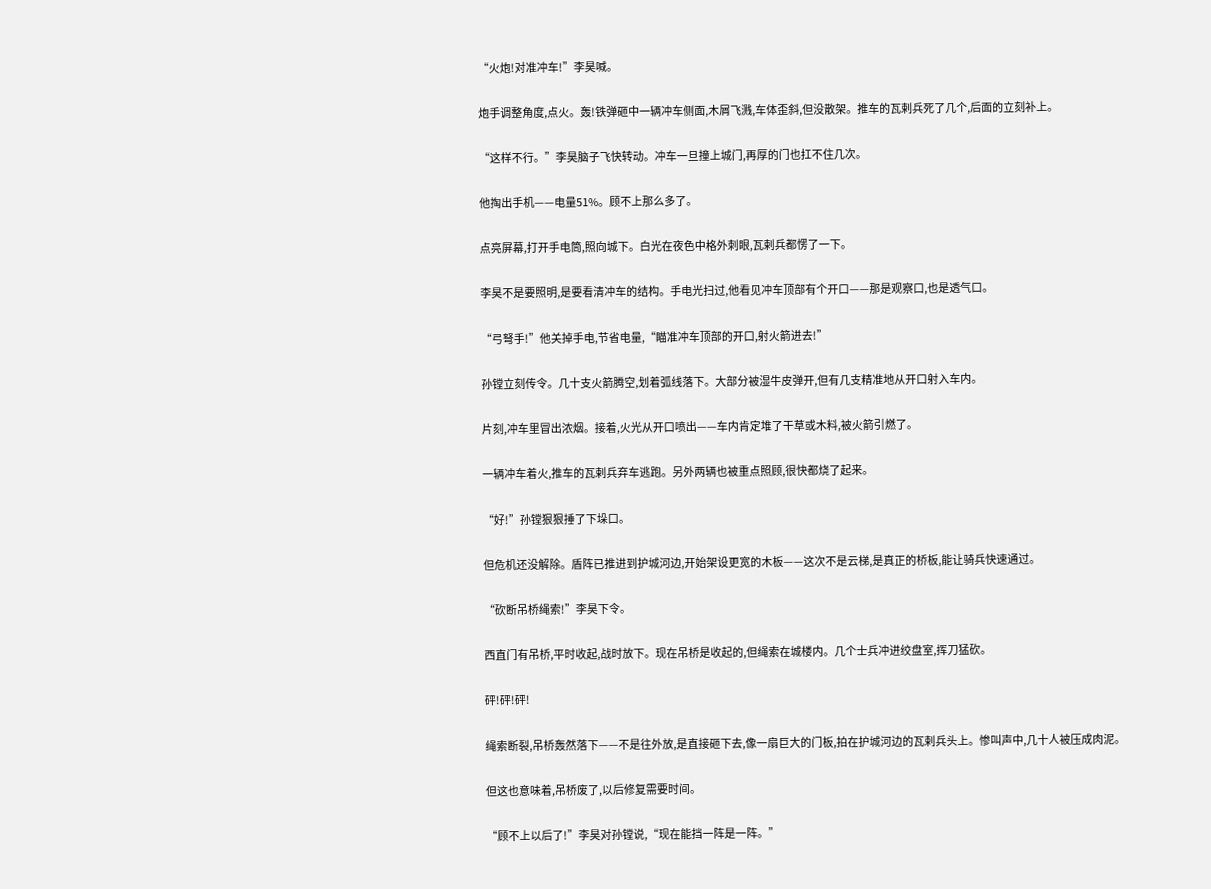“火炮!对准冲车!”李昊喊。

炮手调整角度,点火。轰!铁弹砸中一辆冲车侧面,木屑飞溅,车体歪斜,但没散架。推车的瓦剌兵死了几个,后面的立刻补上。

“这样不行。”李昊脑子飞快转动。冲车一旦撞上城门,再厚的门也扛不住几次。

他掏出手机——电量51%。顾不上那么多了。

点亮屏幕,打开手电筒,照向城下。白光在夜色中格外刺眼,瓦剌兵都愣了一下。

李昊不是要照明,是要看清冲车的结构。手电光扫过,他看见冲车顶部有个开口——那是观察口,也是透气口。

“弓弩手!”他关掉手电,节省电量,“瞄准冲车顶部的开口,射火箭进去!”

孙镗立刻传令。几十支火箭腾空,划着弧线落下。大部分被湿牛皮弹开,但有几支精准地从开口射入车内。

片刻,冲车里冒出浓烟。接着,火光从开口喷出——车内肯定堆了干草或木料,被火箭引燃了。

一辆冲车着火,推车的瓦剌兵弃车逃跑。另外两辆也被重点照顾,很快都烧了起来。

“好!”孙镗狠狠捶了下垛口。

但危机还没解除。盾阵已推进到护城河边,开始架设更宽的木板——这次不是云梯,是真正的桥板,能让骑兵快速通过。

“砍断吊桥绳索!”李昊下令。

西直门有吊桥,平时收起,战时放下。现在吊桥是收起的,但绳索在城楼内。几个士兵冲进绞盘室,挥刀猛砍。

砰!砰!砰!

绳索断裂,吊桥轰然落下——不是往外放,是直接砸下去,像一扇巨大的门板,拍在护城河边的瓦剌兵头上。惨叫声中,几十人被压成肉泥。

但这也意味着,吊桥废了,以后修复需要时间。

“顾不上以后了!”李昊对孙镗说,“现在能挡一阵是一阵。”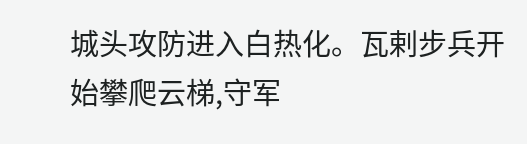城头攻防进入白热化。瓦剌步兵开始攀爬云梯,守军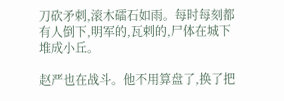刀砍矛刺,滚木礌石如雨。每时每刻都有人倒下,明军的,瓦剌的,尸体在城下堆成小丘。

赵严也在战斗。他不用算盘了,换了把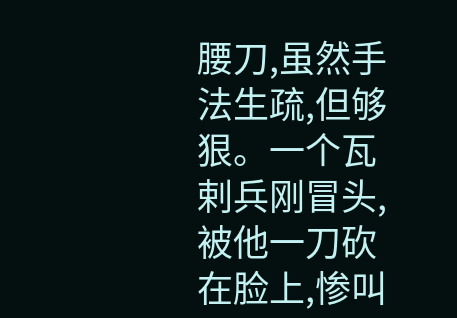腰刀,虽然手法生疏,但够狠。一个瓦剌兵刚冒头,被他一刀砍在脸上,惨叫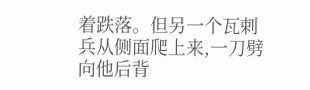着跌落。但另一个瓦剌兵从侧面爬上来,一刀劈向他后背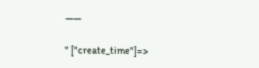——

" ["create_time"]=>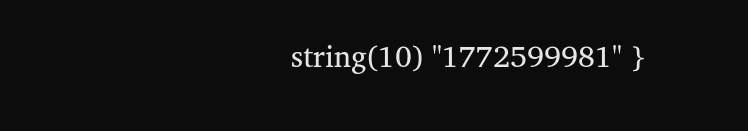string(10) "1772599981" }